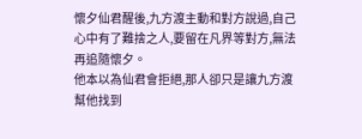懷夕仙君醒後,九方渡主動和對方說過,自己心中有了難捨之人,要留在凡界等對方,無法再追隨懷夕。
他本以為仙君會拒絕,那人卻只是讓九方渡幫他找到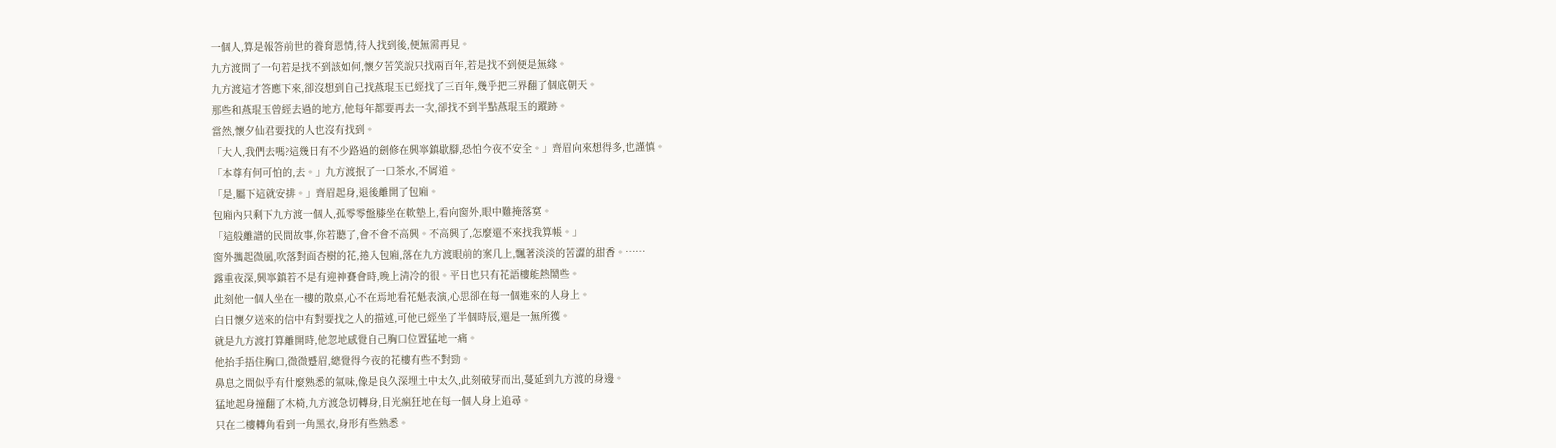一個人,算是報答前世的養育恩情,待人找到後,便無需再見。
九方渡問了一句若是找不到該如何,懷夕苦笑說只找兩百年,若是找不到便是無緣。
九方渡這才答應下來,卻沒想到自己找燕琨玉已經找了三百年,幾乎把三界翻了個底朝天。
那些和燕琨玉曾經去過的地方,他每年都要再去一次,卻找不到半點燕琨玉的蹤跡。
當然,懷夕仙君要找的人也沒有找到。
「大人,我們去嗎?這幾日有不少路過的劍修在興寧鎮歇腳,恐怕今夜不安全。」齊眉向來想得多,也謹慎。
「本尊有何可怕的,去。」九方渡抿了一口茶水,不屑道。
「是,屬下這就安排。」齊眉起身,退後離開了包廂。
包廂內只剩下九方渡一個人,孤零零盤膝坐在軟墊上,看向窗外,眼中難掩落寞。
「這般離譜的民間故事,你若聽了,會不會不高興。不高興了,怎麼還不來找我算帳。」
窗外攜起微風,吹落對面杏樹的花,捲入包廂,落在九方渡眼前的案几上,飄著淡淡的苦澀的甜香。……
露重夜深,興寧鎮若不是有迎神賽會時,晚上清冷的很。平日也只有花語樓能熱鬧些。
此刻他一個人坐在一樓的散桌,心不在焉地看花魁表演,心思卻在每一個進來的人身上。
白日懷夕送來的信中有對要找之人的描述,可他已經坐了半個時辰,還是一無所獲。
就是九方渡打算離開時,他忽地感覺自己胸口位置猛地一痛。
他抬手捂住胸口,微微蹙眉,總覺得今夜的花樓有些不對勁。
鼻息之間似乎有什麼熟悉的氣味,像是良久深埋土中太久,此刻破芽而出,蔓延到九方渡的身邊。
猛地起身撞翻了木椅,九方渡急切轉身,目光瘋狂地在每一個人身上追尋。
只在二樓轉角看到一角黑衣,身形有些熟悉。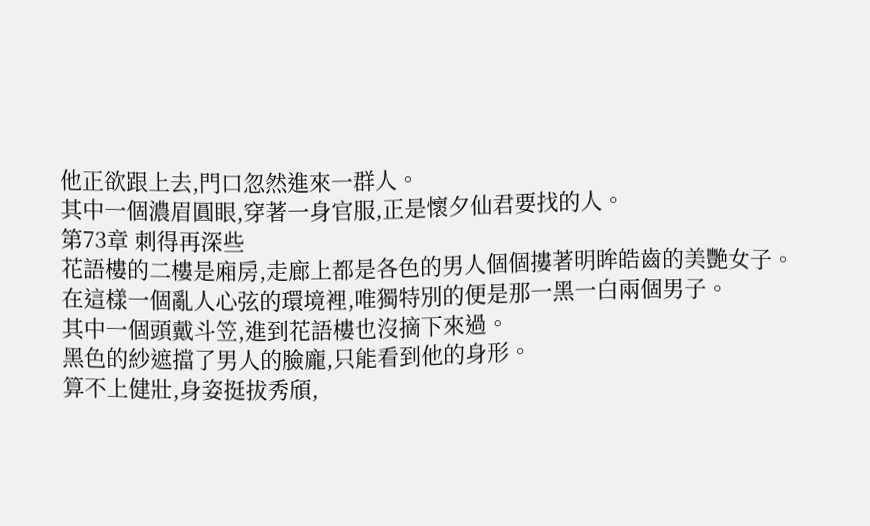他正欲跟上去,門口忽然進來一群人。
其中一個濃眉圓眼,穿著一身官服,正是懷夕仙君要找的人。
第73章 刺得再深些
花語樓的二樓是廂房,走廊上都是各色的男人個個摟著明眸皓齒的美艷女子。
在這樣一個亂人心弦的環境裡,唯獨特別的便是那一黑一白兩個男子。
其中一個頭戴斗笠,進到花語樓也沒摘下來過。
黑色的紗遮擋了男人的臉龐,只能看到他的身形。
算不上健壯,身姿挺拔秀頎,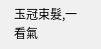玉冠束髮,一看氣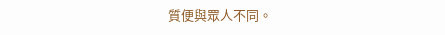質便與眾人不同。